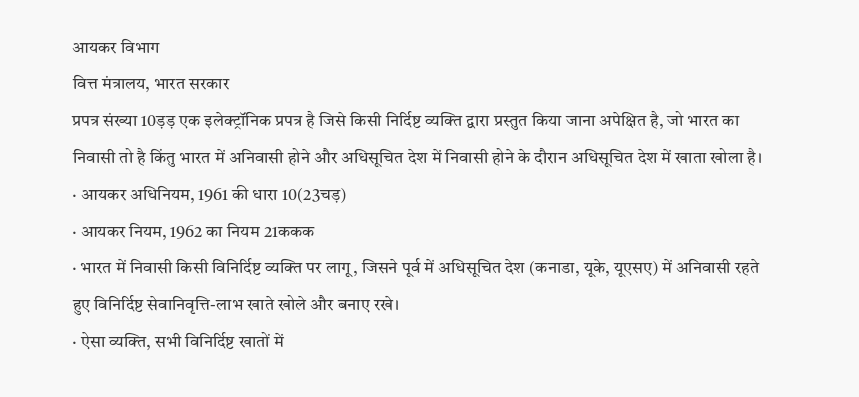आयकर विभाग
वित्त मंत्रालय, भारत सरकार
प्रपत्र संख्या 10ड़ड़ एक इलेक्ट्रॉनिक प्रपत्र है जिसे किसी निर्दिष्ट व्यक्ति द्वारा प्रस्तुत किया जाना अपेक्षित है, जो भारत का निवासी तो है किंतु भारत में अनिवासी होने और अधिसूचित देश में निवासी होने के दौरान अधिसूचित देश में खाता खोला है।
· आयकर अधिनियम, 1961 की धारा 10(23चड़)
· आयकर नियम, 1962 का नियम 21ककक
· भारत में निवासी किसी विनिर्दिष्ट व्यक्ति पर लागू, जिसने पूर्व में अधिसूचित देश (कनाडा, यूके, यूएसए) में अनिवासी रहते हुए विनिर्दिष्ट सेवानिवृत्ति-लाभ खाते खोले और बनाए रखे।
· ऐसा व्यक्ति, सभी विनिर्दिष्ट खातों में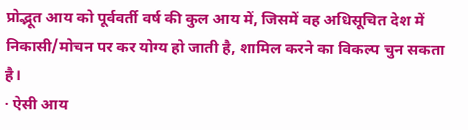प्रोद्भूत आय को पूर्ववर्ती वर्ष की कुल आय में, जिसमें वह अधिसूचित देश में निकासी/मोचन पर कर योग्य हो जाती है, शामिल करने का विकल्प चुन सकता है।
· ऐसी आय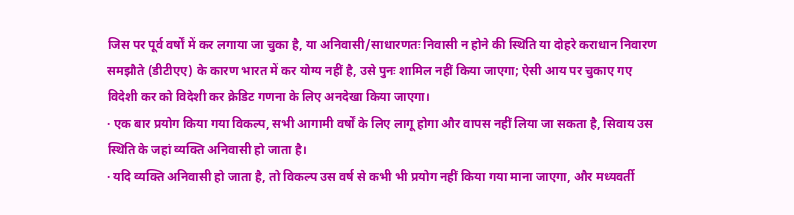जिस पर पूर्व वर्षों में कर लगाया जा चुका है, या अनिवासी/साधारणतः निवासी न होने की स्थिति या दोहरे कराधान निवारण समझौते (डीटीएए) के कारण भारत में कर योग्य नहीं है, उसे पुनः शामिल नहीं किया जाएगा; ऐसी आय पर चुकाए गए विदेशी कर को विदेशी कर क्रेडिट गणना के लिए अनदेखा किया जाएगा।
· एक बार प्रयोग किया गया विकल्प, सभी आगामी वर्षों के लिए लागू होगा और वापस नहीं लिया जा सकता है, सिवाय उस स्थिति के जहां व्यक्ति अनिवासी हो जाता है।
· यदि व्यक्ति अनिवासी हो जाता है, तो विकल्प उस वर्ष से कभी भी प्रयोग नहीं किया गया माना जाएगा, और मध्यवर्ती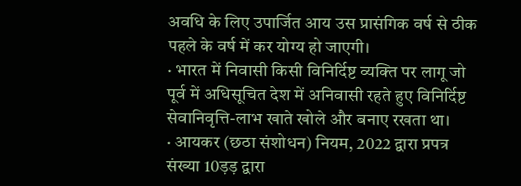अवधि के लिए उपार्जित आय उस प्रासंगिक वर्ष से ठीक पहले के वर्ष में कर योग्य हो जाएगी।
· भारत में निवासी किसी विनिर्दिष्ट व्यक्ति पर लागू जो पूर्व में अधिसूचित देश में अनिवासी रहते हुए विनिर्दिष्ट सेवानिवृत्ति-लाभ खाते खोले और बनाए रखता था।
· आयकर (छठा संशोधन) नियम, 2022 द्वारा प्रपत्र संख्या 10ड़ड़ द्वारा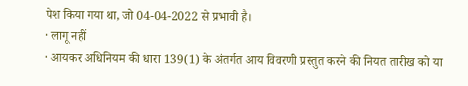पेश किया गया था, जो 04-04-2022 से प्रभावी है।
· लागू नहीं
· आयकर अधिनियम की धारा 139(1) के अंतर्गत आय विवरणी प्रस्तुत करने की नियत तारीख को या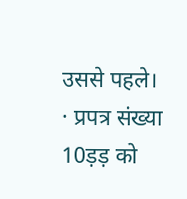उससे पहले।
· प्रपत्र संख्या 10ड़ड़ को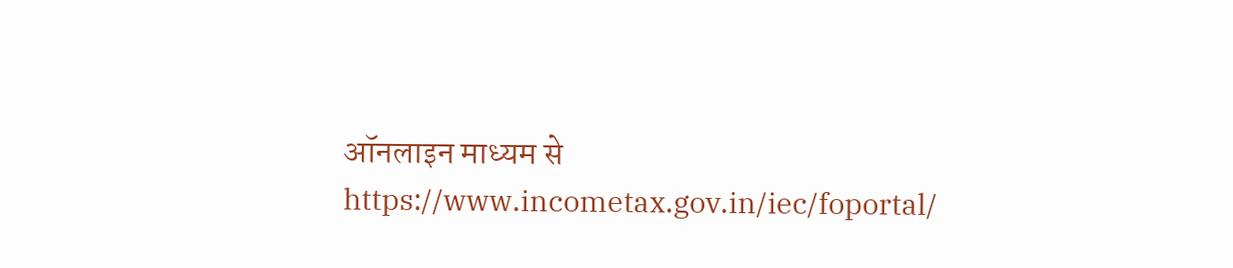ऑनलाइन माध्यम से https://www.incometax.gov.in/iec/foportal/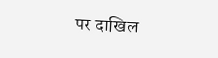पर दाखिल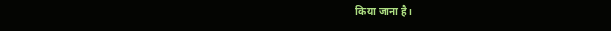किया जाना है।